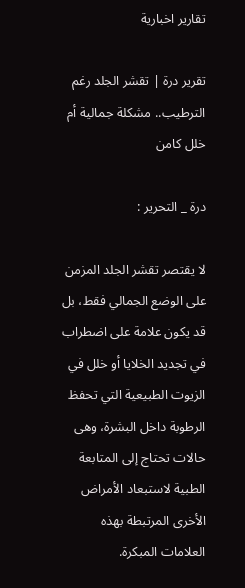تقارير اخبارية

تقرير درة | تقشر الجلد رغم الترطيب.. مشكلة جمالية أم خلل كامن

درة _ التحرير :

لا يقتصر تقشر الجلد المزمن على الوضع الجمالي فقط، بل قد يكون علامة على اضطراب في تجديد الخلايا أو خلل في الزيوت الطبيعية التي تحفظ الرطوبة داخل البشرة، وهى حالات تحتاج إلى المتابعة الطبية لاستبعاد الأمراض الأخرى المرتبطة بهذه العلامات المبكرة.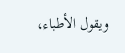ويقول الأطباء،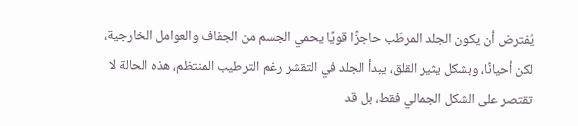يُفترض أن يكون الجلد المرطّب حاجزًا قويًا يحمي الجسم من الجفاف والعوامل الخارجية، لكن أحيانًا، وبشكل يثير القلق، يبدأ الجلد في التقشر رغم الترطيب المنتظم، هذه الحالة لا تقتصر على الشكل الجمالي فقط، بل قد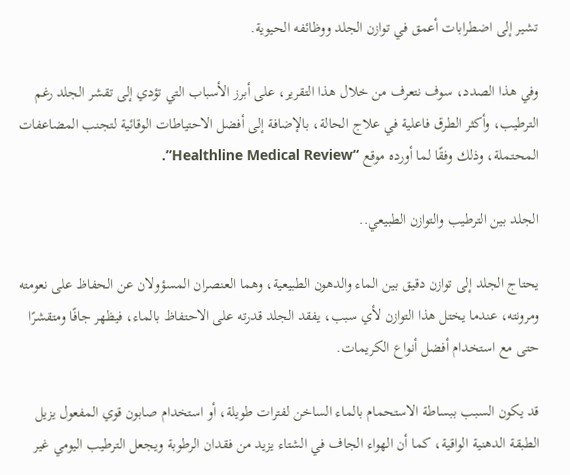تشير إلى اضطرابات أعمق في توازن الجلد ووظائفه الحيوية.

وفي هذا الصدد، سوف نتعرف من خلال هذا التقرير، على أبرز الأسباب التي تؤدي إلى تقشر الجلد رغم الترطيب، وأكثر الطرق فاعلية في علاج الحالة، بالإضافة إلى أفضل الاحتياطات الوقائية لتجنب المضاعفات المحتملة، وذلك وفقًا لما أورده موقع “Healthline Medical Review”.

الجلد بين الترطيب والتوازن الطبيعي..

يحتاج الجلد إلى توازن دقيق بين الماء والدهون الطبيعية، وهما العنصران المسؤولان عن الحفاظ على نعومته ومرونته، عندما يختل هذا التوازن لأي سبب، يفقد الجلد قدرته على الاحتفاظ بالماء، فيظهر جافًا ومتقشرًا حتى مع استخدام أفضل أنواع الكريمات.

قد يكون السبب ببساطة الاستحمام بالماء الساخن لفترات طويلة، أو استخدام صابون قوي المفعول يزيل الطبقة الدهنية الواقية، كما أن الهواء الجاف في الشتاء يزيد من فقدان الرطوبة ويجعل الترطيب اليومي غير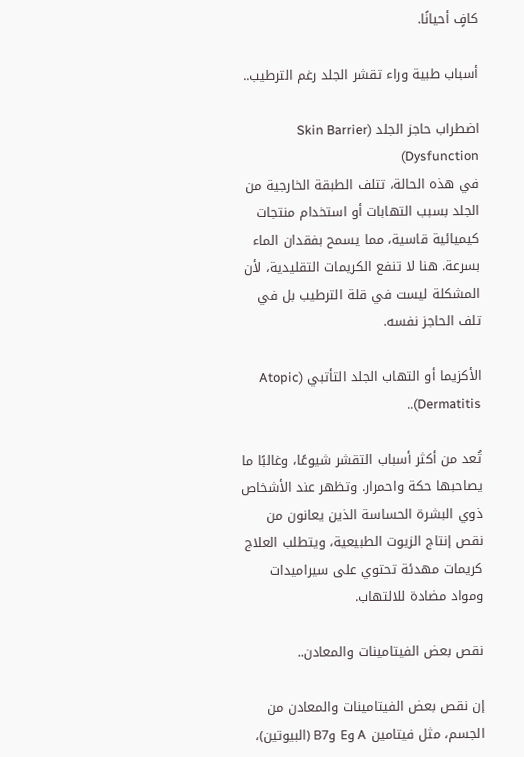كافٍ أحيانًا.

أسباب طبية وراء تقشر الجلد رغم الترطيب..

اضطراب حاجز الجلد (Skin Barrier Dysfunction)
في هذه الحالة، تتلف الطبقة الخارجية من الجلد بسبب التهابات أو استخدام منتجات كيميائية قاسية، مما يسمح بفقدان الماء بسرعة. هنا لا تنفع الكريمات التقليدية، لأن المشكلة ليست في قلة الترطيب بل في تلف الحاجز نفسه.

الأكزيما أو التهاب الجلد التأتبي (Atopic Dermatitis)..

تُعد من أكثر أسباب التقشر شيوعًا، وغالبًا ما يصاحبها حكة واحمرار. وتظهر عند الأشخاص ذوي البشرة الحساسة الذين يعانون من نقص إنتاج الزيوت الطبيعية، ويتطلب العلاج كريمات مهدئة تحتوي على سيراميدات ومواد مضادة للالتهاب.

نقص بعض الفيتامينات والمعادن..

إن نقص بعض الفيتامينات والمعادن من الجسم، مثل فيتامين A وE وB7 (البيوتين)،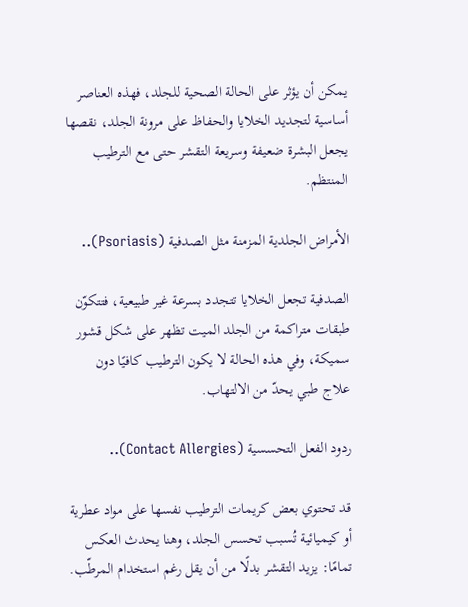يمكن أن يؤثر على الحالة الصحية للجلد، فهذه العناصر أساسية لتجديد الخلايا والحفاظ على مرونة الجلد، نقصها يجعل البشرة ضعيفة وسريعة التقشر حتى مع الترطيب المنتظم.

الأمراض الجلدية المزمنة مثل الصدفية (Psoriasis)..

الصدفية تجعل الخلايا تتجدد بسرعة غير طبيعية، فتتكوّن طبقات متراكمة من الجلد الميت تظهر على شكل قشور سميكة، وفي هذه الحالة لا يكون الترطيب كافيًا دون علاج طبي يحدّ من الالتهاب.

ردود الفعل التحسسية (Contact Allergies)..

قد تحتوي بعض كريمات الترطيب نفسها على مواد عطرية أو كيميائية تُسبب تحسس الجلد، وهنا يحدث العكس تمامًا: يزيد التقشر بدلًا من أن يقل رغم استخدام المرطّب.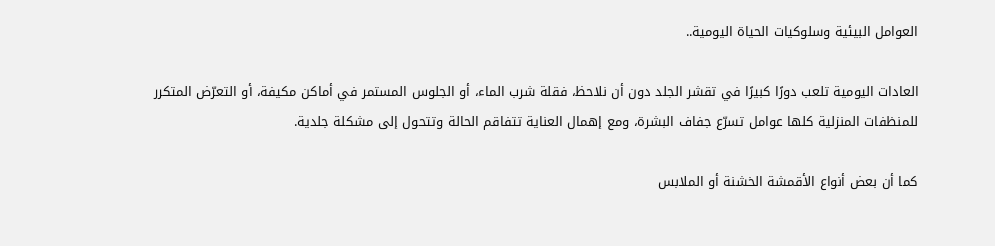العوامل البيئية وسلوكيات الحياة اليومية..

العادات اليومية تلعب دورًا كبيرًا في تقشر الجلد دون أن نلاحظ، فقلة شرب الماء، أو الجلوس المستمر في أماكن مكيفة، أو التعرّض المتكرر للمنظفات المنزلية كلها عوامل تسرّع جفاف البشرة، ومع إهمال العناية تتفاقم الحالة وتتحول إلى مشكلة جلدية.

كما أن بعض أنواع الأقمشة الخشنة أو الملابس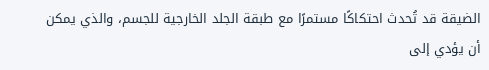الضيقة قد تُحدث احتكاكًا مستمرًا مع طبقة الجلد الخارجية للجسم، والذي يمكن أن يؤدي إلى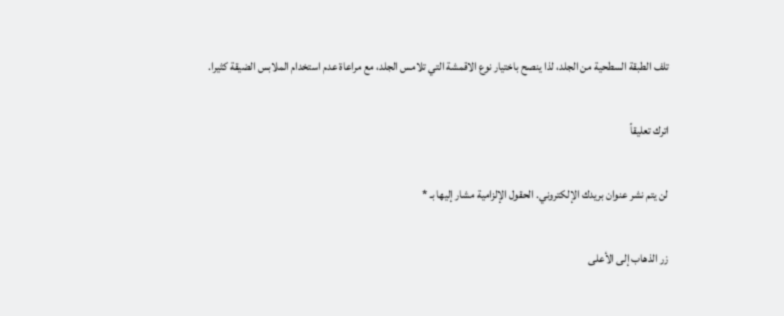تلف الطبقة السطحية من الجلد، لذا ينصح باختيار نوع الاقمشة التي تلامس الجلد، مع مراعاة عدم استخدام الملابس الضيقة كثيرا.

اترك تعليقاً

لن يتم نشر عنوان بريدك الإلكتروني. الحقول الإلزامية مشار إليها بـ *

زر الذهاب إلى الأعلى